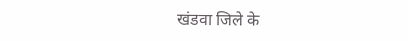खंडवा जिले के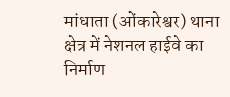मांधाता (ओंकारेश्वर) थाना क्षेत्र में नेशनल हाईवे का निर्माण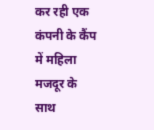कर रही एक कंपनी के कैंप में महिला मजदूर के साथ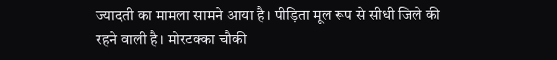ज्यादती का मामला सामने आया है। पीड़िता मूल रूप से सीधी जिले की रहने वाली है। मोरटक्का चौकी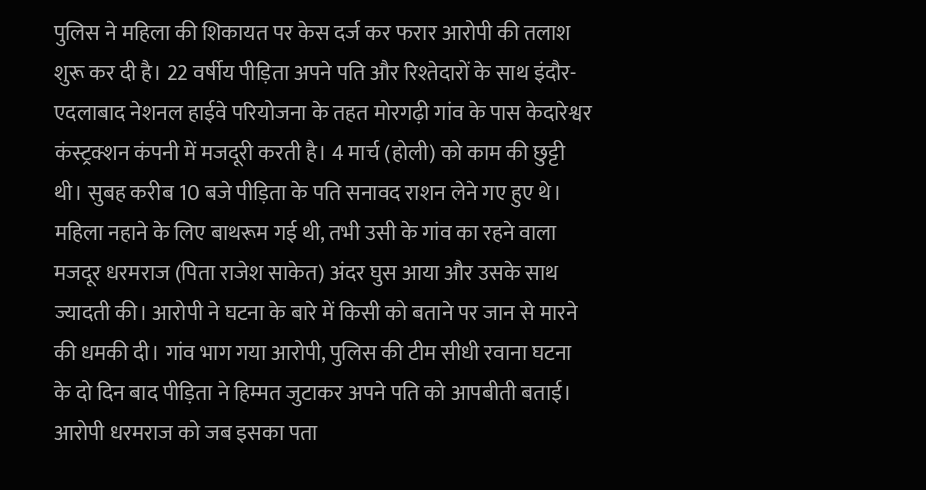पुलिस ने महिला की शिकायत पर केस दर्ज कर फरार आरोपी की तलाश शुरू कर दी है। 22 वर्षीय पीड़िता अपने पति और रिश्तेदारों के साथ इंदौर-एदलाबाद नेशनल हाईवे परियोजना के तहत मोरगढ़ी गांव के पास केदारेश्वर कंस्ट्रक्शन कंपनी में मजदूरी करती है। 4 मार्च (होली) को काम की छुट्टी थी। सुबह करीब 10 बजे पीड़िता के पति सनावद राशन लेने गए हुए थे। महिला नहाने के लिए बाथरूम गई थी, तभी उसी के गांव का रहने वाला मजदूर धरमराज (पिता राजेश साकेत) अंदर घुस आया और उसके साथ ज्यादती की। आरोपी ने घटना के बारे में किसी को बताने पर जान से मारने की धमकी दी। गांव भाग गया आरोपी, पुलिस की टीम सीधी रवाना घटना के दो दिन बाद पीड़िता ने हिम्मत जुटाकर अपने पति को आपबीती बताई। आरोपी धरमराज को जब इसका पता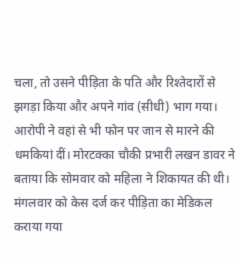चला, तो उसने पीड़िता के पति और रिश्तेदारों से झगड़ा किया और अपने गांव (सीधी) भाग गया। आरोपी ने वहां से भी फोन पर जान से मारने की धमकियां दीं। मोरटक्का चौकी प्रभारी लखन डावर ने बताया कि सोमवार को महिला ने शिकायत की थी। मंगलवार को केस दर्ज कर पीड़िता का मेडिकल कराया गया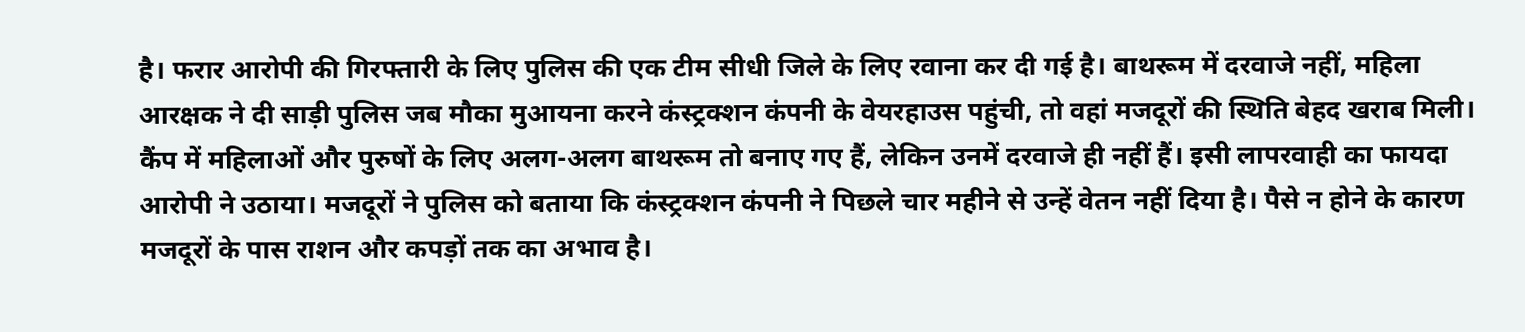है। फरार आरोपी की गिरफ्तारी के लिए पुलिस की एक टीम सीधी जिले के लिए रवाना कर दी गई है। बाथरूम में दरवाजे नहीं, महिला आरक्षक ने दी साड़ी पुलिस जब मौका मुआयना करने कंस्ट्रक्शन कंपनी के वेयरहाउस पहुंची, तो वहां मजदूरों की स्थिति बेहद खराब मिली। कैंप में महिलाओं और पुरुषों के लिए अलग-अलग बाथरूम तो बनाए गए हैं, लेकिन उनमें दरवाजे ही नहीं हैं। इसी लापरवाही का फायदा आरोपी ने उठाया। मजदूरों ने पुलिस को बताया कि कंस्ट्रक्शन कंपनी ने पिछले चार महीने से उन्हें वेतन नहीं दिया है। पैसे न होने के कारण मजदूरों के पास राशन और कपड़ों तक का अभाव है।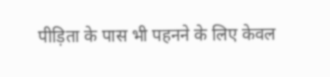पीड़िता के पास भी पहनने के लिए केवल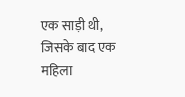एक साड़ी थी, जिसके बाद एक महिला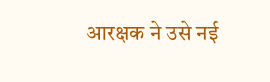आरक्षक ने उसे नई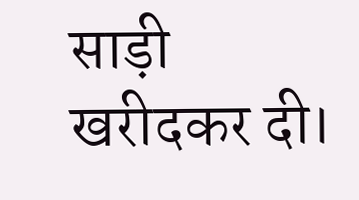साड़ी खरीदकर दी।